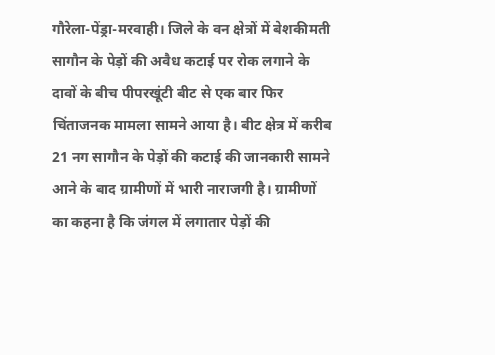गौरेला-पेंड्रा-मरवाही। जिले के वन क्षेत्रों में बेशकीमती सागौन के पेड़ों की अवैध कटाई पर रोक लगाने के दावों के बीच पीपरखूंटी बीट से एक बार फिर चिंताजनक मामला सामने आया है। बीट क्षेत्र में करीब 21 नग सागौन के पेड़ों की कटाई की जानकारी सामने आने के बाद ग्रामीणों में भारी नाराजगी है। ग्रामीणों का कहना है कि जंगल में लगातार पेड़ों की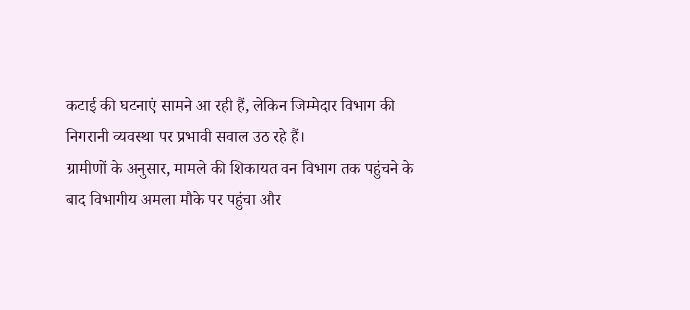कटाई की घटनाएं सामने आ रही हैं, लेकिन जिम्मेदार विभाग की निगरानी व्यवस्था पर प्रभावी सवाल उठ रहे हैं।
ग्रामीणों के अनुसार, मामले की शिकायत वन विभाग तक पहुंचने के बाद विभागीय अमला मौके पर पहुंचा और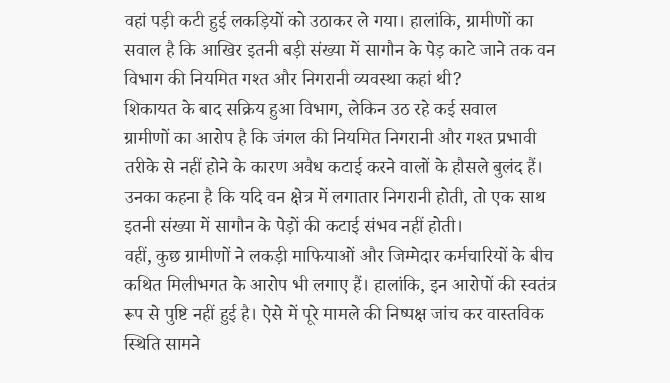वहां पड़ी कटी हुई लकड़ियों को उठाकर ले गया। हालांकि, ग्रामीणों का सवाल है कि आखिर इतनी बड़ी संख्या में सागौन के पेड़ काटे जाने तक वन विभाग की नियमित गश्त और निगरानी व्यवस्था कहां थी?
शिकायत के बाद सक्रिय हुआ विभाग, लेकिन उठ रहे कई सवाल
ग्रामीणों का आरोप है कि जंगल की नियमित निगरानी और गश्त प्रभावी तरीके से नहीं होने के कारण अवैध कटाई करने वालों के हौसले बुलंद हैं। उनका कहना है कि यदि वन क्षेत्र में लगातार निगरानी होती, तो एक साथ इतनी संख्या में सागौन के पेड़ों की कटाई संभव नहीं होती।
वहीं, कुछ ग्रामीणों ने लकड़ी माफियाओं और जिम्मेदार कर्मचारियों के बीच कथित मिलीभगत के आरोप भी लगाए हैं। हालांकि, इन आरोपों की स्वतंत्र रूप से पुष्टि नहीं हुई है। ऐसे में पूरे मामले की निष्पक्ष जांच कर वास्तविक स्थिति सामने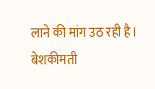लाने की मांग उठ रही है।
बेशकीमती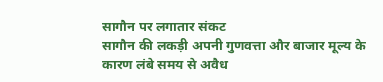सागौन पर लगातार संकट
सागौन की लकड़ी अपनी गुणवत्ता और बाजार मूल्य के कारण लंबे समय से अवैध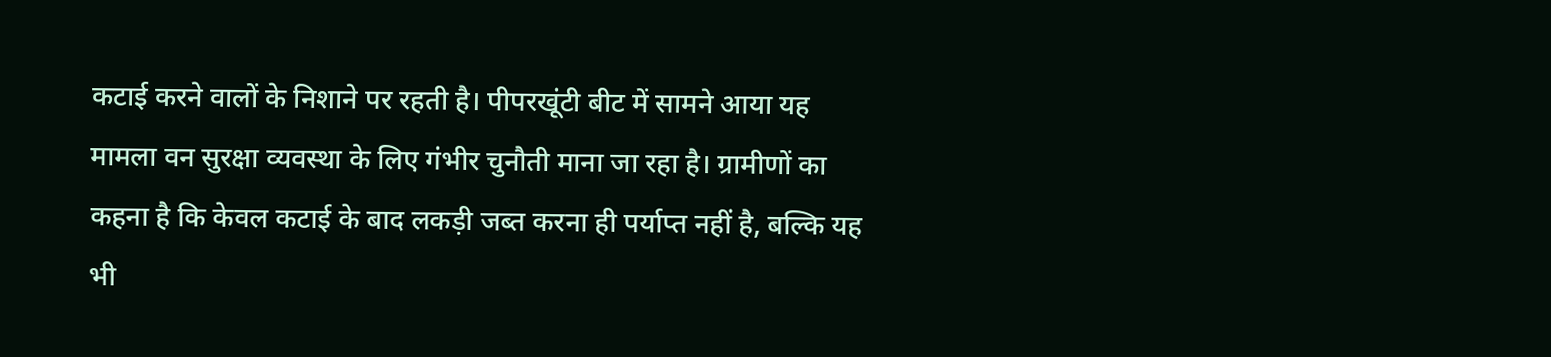कटाई करने वालों के निशाने पर रहती है। पीपरखूंटी बीट में सामने आया यह मामला वन सुरक्षा व्यवस्था के लिए गंभीर चुनौती माना जा रहा है। ग्रामीणों का कहना है कि केवल कटाई के बाद लकड़ी जब्त करना ही पर्याप्त नहीं है, बल्कि यह भी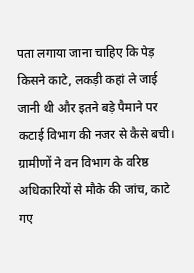पता लगाया जाना चाहिए कि पेड़ किसने काटे, लकड़ी कहां ले जाई जानी थी और इतने बड़े पैमाने पर कटाई विभाग की नजर से कैसे बची।
ग्रामीणों ने वन विभाग के वरिष्ठ अधिकारियों से मौके की जांच, काटे गए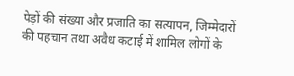पेड़ों की संख्या और प्रजाति का सत्यापन, जिम्मेदारों की पहचान तथा अवैध कटाई में शामिल लोगों के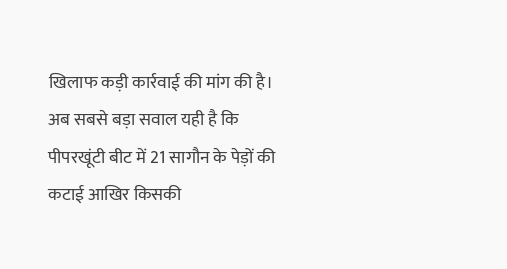खिलाफ कड़ी कार्रवाई की मांग की है।
अब सबसे बड़ा सवाल यही है कि पीपरखूंटी बीट में 21 सागौन के पेड़ों की कटाई आखिर किसकी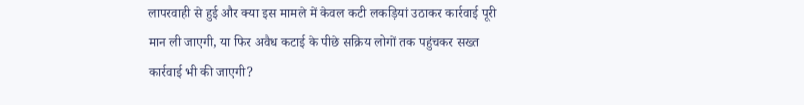लापरवाही से हुई और क्या इस मामले में केवल कटी लकड़ियां उठाकर कार्रवाई पूरी मान ली जाएगी, या फिर अवैध कटाई के पीछे सक्रिय लोगों तक पहुंचकर सख्त कार्रवाई भी की जाएगी?